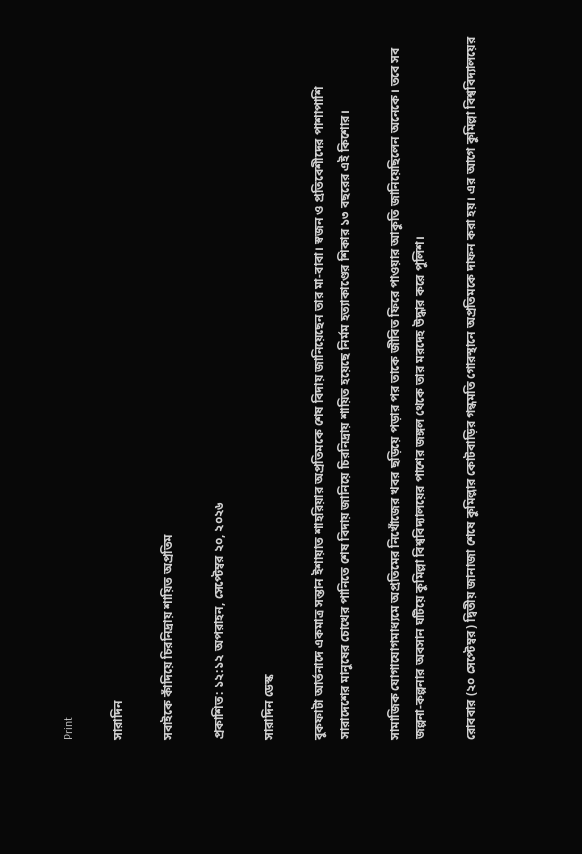Print

সারাদিন

সবাইকে কাঁদিয়ে চিরনিদ্রায় শায়িত অপ্রতিম

প্রকাশিত: ১২:১২ অপরাহন, সেপ্টেম্বর ২০, ২০২৬

সারাদিন ডেস্ক

বুকফাটা আর্তনাদে একমাত্র সন্তান ইশায়াত শাহরিয়ার অপ্রতিমকে শেষ বিদায় জানিয়েছেন তার মা-বাবা। স্বজন ও প্রতিবেশীদের পাশাপাশি সারাদেশের মানুষের চোখের পানিতে শেষ বিদায় জানিয়ে চিরনিদ্রায় শায়িত হয়েছে নির্মম হত্যাকাণ্ডের শিকার ১৩ বছরের এই কিশোর।

সামাজিক যোগাযোগমাধ্যমে অপ্রতিমের নিখোঁজের খবর ছড়িয়ে পড়ার পর তাকে জীবিত ফিরে পাওয়ার আকুতি জানিয়েছিলেন অনেকে। তবে সব জল্পনা-কল্পনার অবসান ঘটিয়ে কুমিল্লা বিশ্ববিদ্যালয়ের পাশের জঙ্গল থেকে তার মরদেহ উদ্ধার করে পুলিশ।

রোববার (২০ সেপ্টেম্বর) দ্বিতীয় জানাজা শেষে কুমিল্লার কোটবাড়ির গন্ধমতি গোরস্থানে অপ্রতিমকে দাফন করা হয়। এর আগে কুমিল্লা বিশ্ববিদ্যালয়ের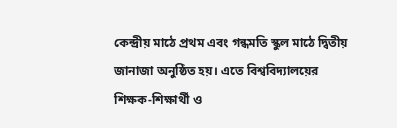কেন্দ্রীয় মাঠে প্রথম এবং গন্ধমতি স্কুল মাঠে দ্বিতীয় জানাজা অনুষ্ঠিত হয়। এতে বিশ্ববিদ্যালয়ের শিক্ষক-শিক্ষার্থী ও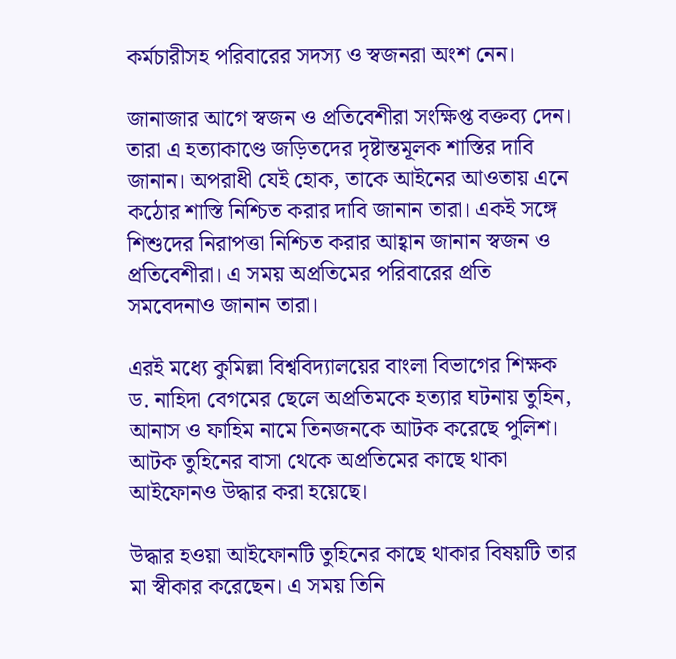কর্মচারীসহ পরিবারের সদস্য ও স্বজনরা অংশ নেন।

জানাজার আগে স্বজন ও প্রতিবেশীরা সংক্ষিপ্ত বক্তব্য দেন। তারা এ হত্যাকাণ্ডে জড়িতদের দৃষ্টান্তমূলক শাস্তির দাবি জানান। অপরাধী যেই হোক, তাকে আইনের আওতায় এনে কঠোর শাস্তি নিশ্চিত করার দাবি জানান তারা। একই সঙ্গে শিশুদের নিরাপত্তা নিশ্চিত করার আহ্বান জানান স্বজন ও প্রতিবেশীরা। এ সময় অপ্রতিমের পরিবারের প্রতি সমবেদনাও জানান তারা।

এরই মধ্যে কুমিল্লা বিশ্ববিদ্যালয়ের বাংলা বিভাগের শিক্ষক ড. নাহিদা বেগমের ছেলে অপ্রতিমকে হত্যার ঘটনায় তুহিন, আনাস ও ফাহিম নামে তিনজনকে আটক করেছে পুলিশ। আটক তুহিনের বাসা থেকে অপ্রতিমের কাছে থাকা আইফোনও উদ্ধার করা হয়েছে।

উদ্ধার হওয়া আইফোনটি তুহিনের কাছে থাকার বিষয়টি তার মা স্বীকার করেছেন। এ সময় তিনি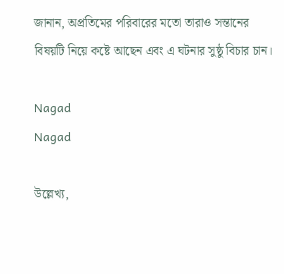জানান, অপ্রতিমের পরিবারের মতো তারাও সন্তানের বিষয়টি নিয়ে কষ্টে আছেন এবং এ ঘটনার সুষ্ঠু বিচার চান।

Nagad
Nagad

উল্লেখ্য,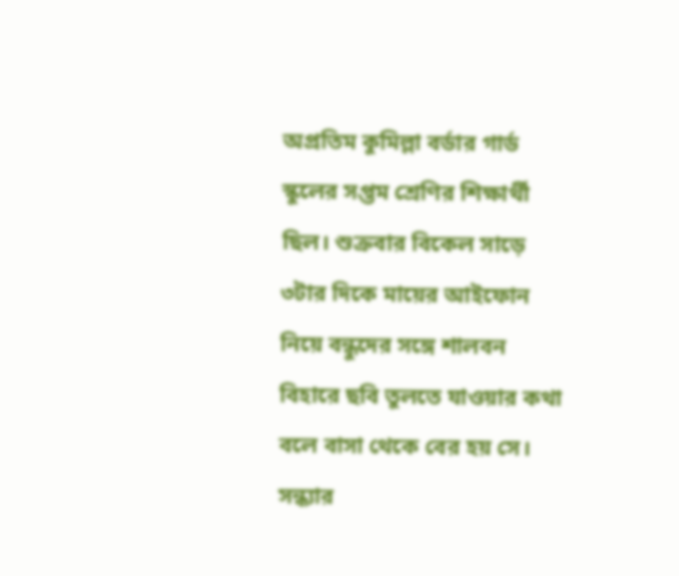অপ্রতিম কুমিল্লা বর্ডার গার্ড স্কুলের সপ্তম শ্রেণির শিক্ষার্থী ছিল। শুক্রবার বিকেল সাড়ে ৩টার দিকে মায়ের আইফোন নিয়ে বন্ধুদের সঙ্গে শালবন বিহারে ছবি তুলতে যাওয়ার কথা বলে বাসা থেকে বের হয় সে। সন্ধ্যার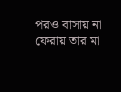পরও বাসায় না ফেরায় তার মা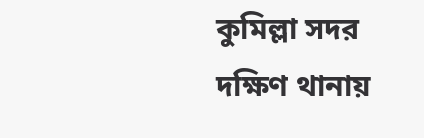কুমিল্লা সদর দক্ষিণ থানায়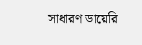সাধারণ ডায়েরি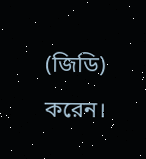(জিডি) করেন।